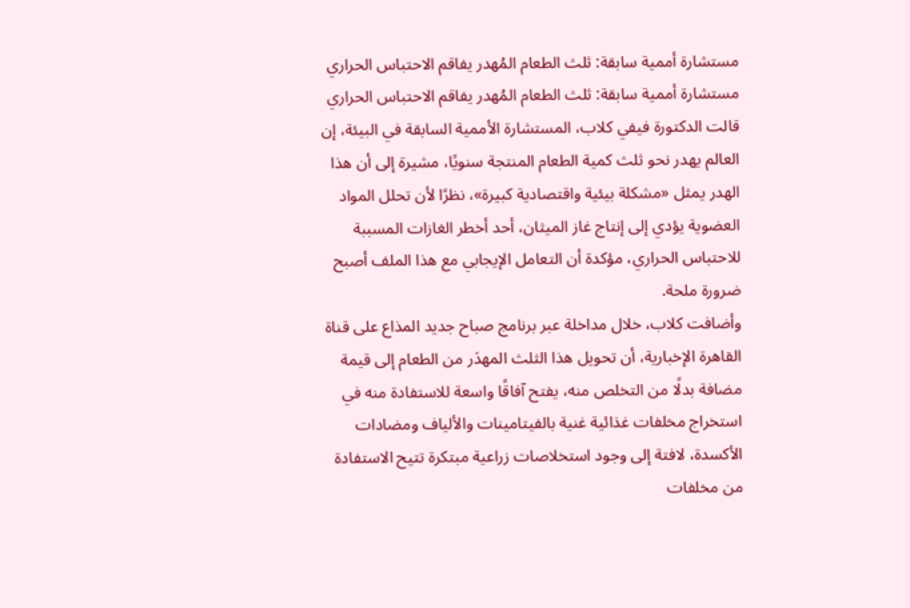مستشارة أممية سابقة: ثلث الطعام المُهدر يفاقم الاحتباس الحراري
مستشارة أممية سابقة: ثلث الطعام المُهدر يفاقم الاحتباس الحراري
قالت الدكتورة فيفي كلاب، المستشارة الأممية السابقة في البيئة، إن العالم يهدر نحو ثلث كمية الطعام المنتجة سنويًا، مشيرة إلى أن هذا الهدر يمثل «مشكلة بيئية واقتصادية كبيرة»، نظرًا لأن تحلل المواد العضوية يؤدي إلى إنتاج غاز الميثان، أحد أخطر الغازات المسببة للاحتباس الحراري، مؤكدة أن التعامل الإيجابي مع هذا الملف أصبح ضرورة ملحة.
وأضافت كلاب، خلال مداخلة عبر برنامج صباح جديد المذاع على قناة القاهرة الإخبارية، أن تحويل هذا الثلث المهدَر من الطعام إلى قيمة مضافة بدلًا من التخلص منه، يفتح آفاقًا واسعة للاستفادة منه في استخراج مخلفات غذائية غنية بالفيتامينات والألياف ومضادات الأكسدة، لافتة إلى وجود استخلاصات زراعية مبتكرة تتيح الاستفادة من مخلفات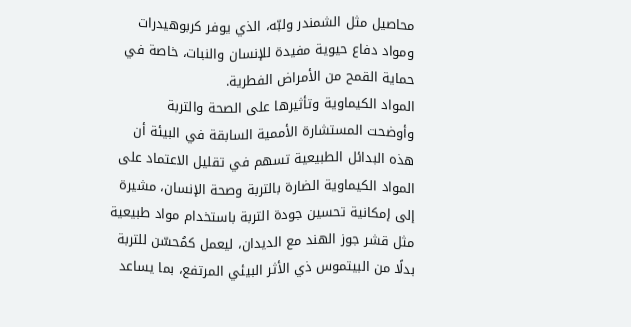محاصيل مثل الشمندر ولبّه، الذي يوفر كربوهيدرات ومواد دفاع حيوية مفيدة للإنسان والنبات، خاصة في حماية القمح من الأمراض الفطرية.
المواد الكيماوية وتأثيرها على الصحة والتربة
وأوضحت المستشارة الأممية السابقة في البيئة أن هذه البدائل الطبيعية تسهم في تقليل الاعتماد على المواد الكيماوية الضارة بالتربة وصحة الإنسان، مشيرة إلى إمكانية تحسين جودة التربة باستخدام مواد طبيعية مثل قشر جوز الهند مع الديدان، ليعمل كمُحسّن للتربة بدلًا من البيتموس ذي الأثر البيئي المرتفع، بما يساعد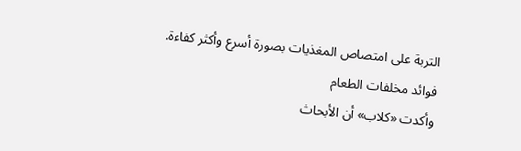التربة على امتصاص المغذيات بصورة أسرع وأكثر كفاءة.
فوائد مخلفات الطعام
وأكدت «كلاب» أن الأبحاث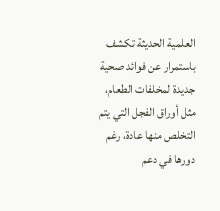العلمية الحديثة تكشف باستمرار عن فوائد صحية جديدة لمخلفات الطعام، مثل أوراق الفجل التي يتم التخلص منها عادة، رغم دورها في دعم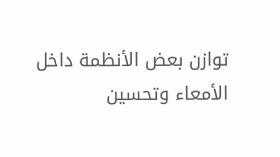توازن بعض الأنظمة داخل الأمعاء وتحسين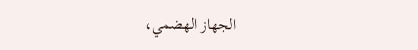الجهاز الهضمي،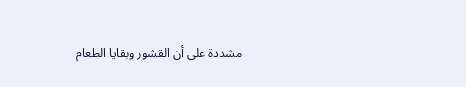مشددة على أن القشور وبقايا الطعام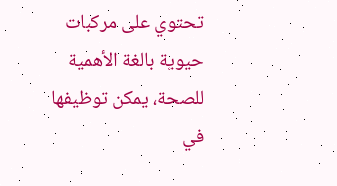تحتوي على مركبات حيوية بالغة الأهمية للصحة، يمكن توظيفها في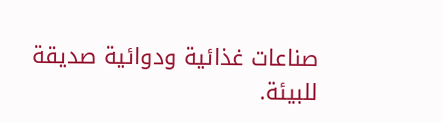صناعات غذائية ودوائية صديقة للبيئة.